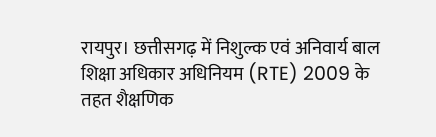रायपुर। छत्तीसगढ़ में निशुल्क एवं अनिवार्य बाल शिक्षा अधिकार अधिनियम (RTE) 2009 के तहत शैक्षणिक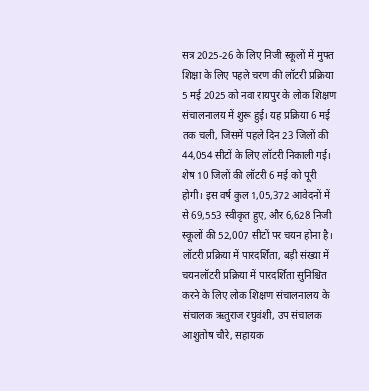सत्र 2025-26 के लिए निजी स्कूलों में मुफ्त शिक्षा के लिए पहले चरण की लॉटरी प्रक्रिया 5 मई 2025 को नवा रायपुर के लोक शिक्षण संचालनालय में शुरू हुई। यह प्रक्रिया 6 मई तक चली, जिसमें पहले दिन 23 जिलों की 44,054 सीटों के लिए लॉटरी निकाली गई। शेष 10 जिलों की लॉटरी 6 मई को पूरी होगी। इस वर्ष कुल 1,05,372 आवेदनों में से 69,553 स्वीकृत हुए, और 6,628 निजी स्कूलों की 52,007 सीटों पर चयन होना है। लॉटरी प्रक्रिया में पारदर्शिता, बड़ी संख्या में चयनलॉटरी प्रक्रिया में पारदर्शिता सुनिश्चित करने के लिए लोक शिक्षण संचालनालय के संचालक ऋतुराज रघुवंशी, उप संचालक आशुतोष चौरे, सहायक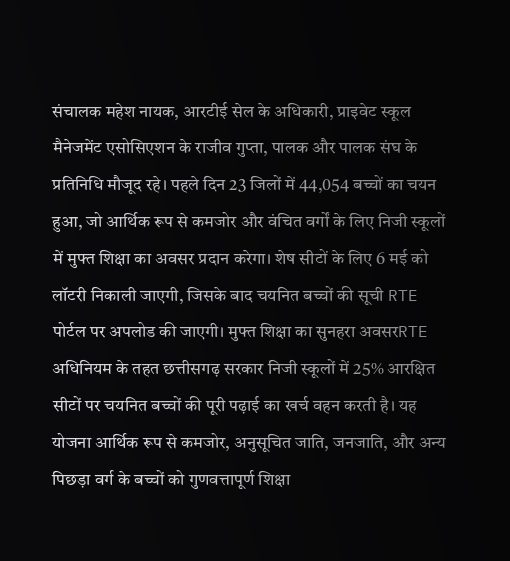संचालक महेश नायक, आरटीई सेल के अधिकारी, प्राइवेट स्कूल मैनेजमेंट एसोसिएशन के राजीव गुप्ता, पालक और पालक संघ के प्रतिनिधि मौजूद रहे। पहले दिन 23 जिलों में 44,054 बच्चों का चयन हुआ, जो आर्थिक रूप से कमजोर और वंचित वर्गों के लिए निजी स्कूलों में मुफ्त शिक्षा का अवसर प्रदान करेगा। शेष सीटों के लिए 6 मई को लॉटरी निकाली जाएगी, जिसके बाद चयनित बच्चों की सूची RTE पोर्टल पर अपलोड की जाएगी। मुफ्त शिक्षा का सुनहरा अवसरRTE अधिनियम के तहत छत्तीसगढ़ सरकार निजी स्कूलों में 25% आरक्षित सीटों पर चयनित बच्चों की पूरी पढ़ाई का खर्च वहन करती है। यह योजना आर्थिक रूप से कमजोर, अनुसूचित जाति, जनजाति, और अन्य पिछड़ा वर्ग के बच्चों को गुणवत्तापूर्ण शिक्षा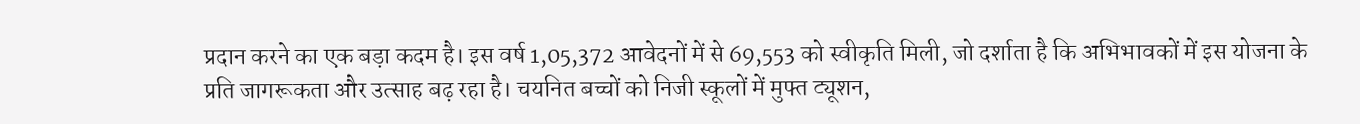प्रदान करने का एक बड़ा कदम है। इस वर्ष 1,05,372 आवेदनों में से 69,553 को स्वीकृति मिली, जो दर्शाता है कि अभिभावकों में इस योजना के प्रति जागरूकता और उत्साह बढ़ रहा है। चयनित बच्चों को निजी स्कूलों में मुफ्त ट्यूशन,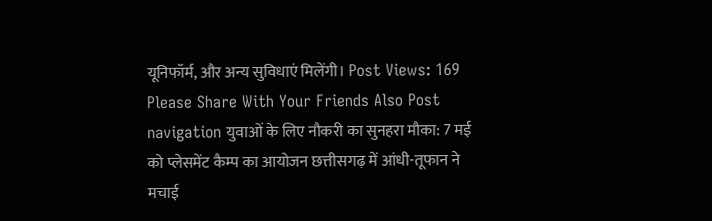यूनिफॉर्म, और अन्य सुविधाएं मिलेंगी। Post Views: 169 Please Share With Your Friends Also Post navigation युवाओं के लिए नौकरी का सुनहरा मौका: 7 मई को प्लेसमेंट कैम्प का आयोजन छत्तीसगढ़ में आंधी-तूफान ने मचाई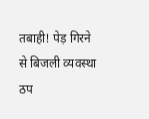तबाही! पेड़ गिरने से बिजली व्यवस्था ठप